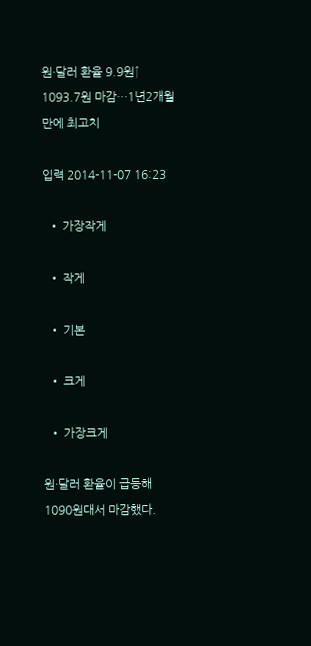원·달러 환율 9.9원↑ 1093.7원 마감…1년2개월만에 최고치

입력 2014-11-07 16:23

  • 가장작게

  • 작게

  • 기본

  • 크게

  • 가장크게

원·달러 환율이 급등해 1090원대서 마감했다.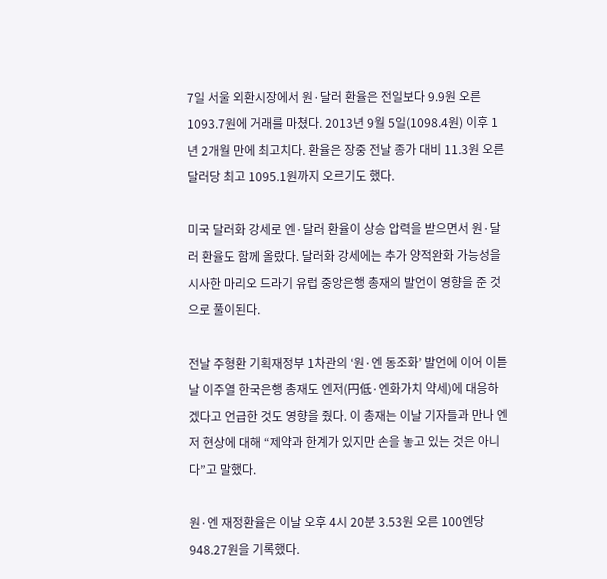7일 서울 외환시장에서 원·달러 환율은 전일보다 9.9원 오른 1093.7원에 거래를 마쳤다. 2013년 9월 5일(1098.4원) 이후 1년 2개월 만에 최고치다. 환율은 장중 전날 종가 대비 11.3원 오른 달러당 최고 1095.1원까지 오르기도 했다.

미국 달러화 강세로 엔·달러 환율이 상승 압력을 받으면서 원·달러 환율도 함께 올랐다. 달러화 강세에는 추가 양적완화 가능성을 시사한 마리오 드라기 유럽 중앙은행 총재의 발언이 영향을 준 것으로 풀이된다.

전날 주형환 기획재정부 1차관의 ‘원·엔 동조화’ 발언에 이어 이튿날 이주열 한국은행 총재도 엔저(円低·엔화가치 약세)에 대응하겠다고 언급한 것도 영향을 줬다. 이 총재는 이날 기자들과 만나 엔저 현상에 대해 “제약과 한계가 있지만 손을 놓고 있는 것은 아니다”고 말했다.

원·엔 재정환율은 이날 오후 4시 20분 3.53원 오른 100엔당 948.27원을 기록했다.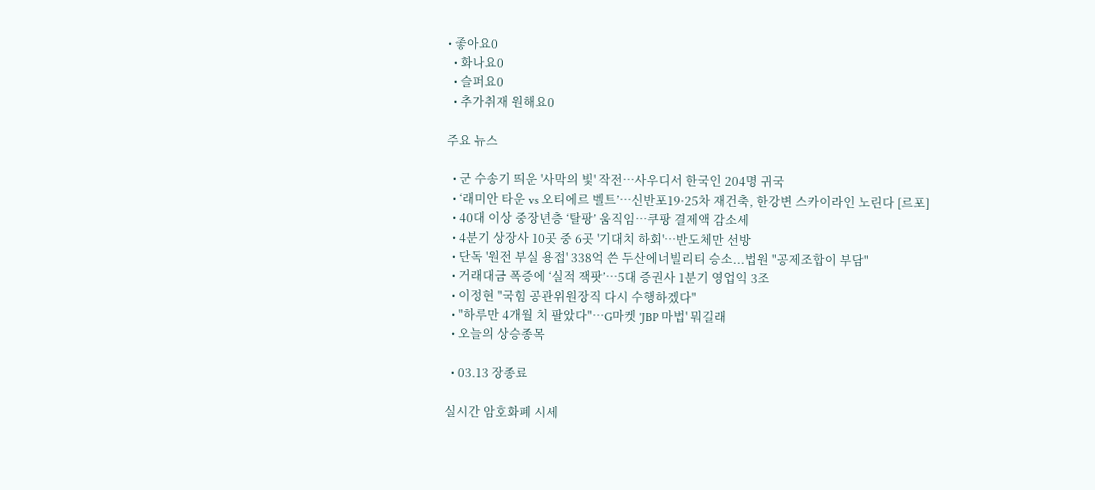• 좋아요0
  • 화나요0
  • 슬퍼요0
  • 추가취재 원해요0

주요 뉴스

  • 군 수송기 띄운 '사막의 빛' 작전⋯사우디서 한국인 204명 귀국
  • ‘래미안 타운 vs 오티에르 벨트’⋯신반포19·25차 재건축, 한강변 스카이라인 노린다 [르포]
  • 40대 이상 중장년층 ‘탈팡’ 움직임…쿠팡 결제액 감소세
  • 4분기 상장사 10곳 중 6곳 '기대치 하회'…반도체만 선방
  • 단독 '원전 부실 용접' 338억 쓴 두산에너빌리티 승소...법원 "공제조합이 부담"
  • 거래대금 폭증에 ‘실적 잭팟’…5대 증권사 1분기 영업익 3조
  • 이정현 "국힘 공관위원장직 다시 수행하겠다"
  • "하루만 4개월 치 팔았다"…G마켓 'JBP 마법' 뭐길래
  • 오늘의 상승종목

  • 03.13 장종료

실시간 암호화폐 시세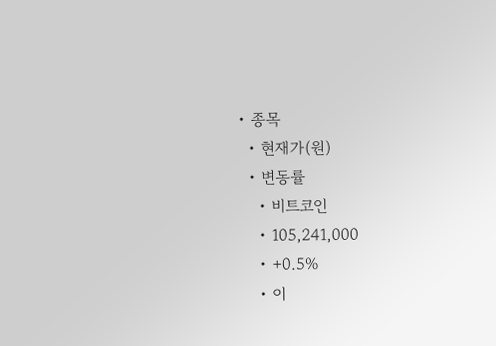• 종목
  • 현재가(원)
  • 변동률
    • 비트코인
    • 105,241,000
    • +0.5%
    • 이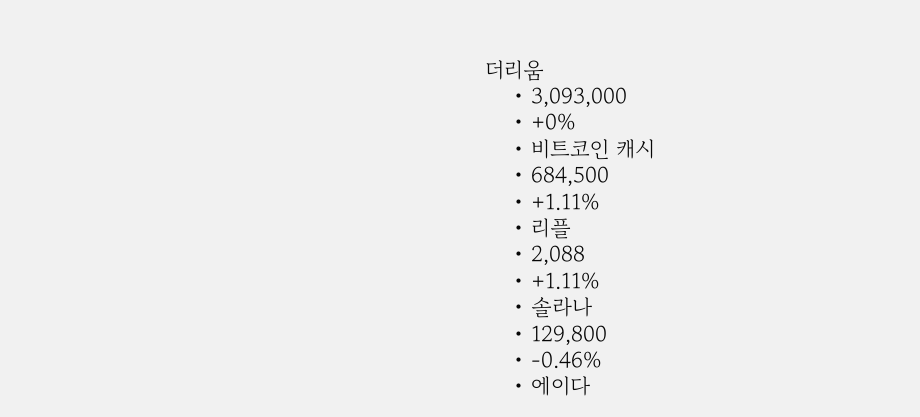더리움
    • 3,093,000
    • +0%
    • 비트코인 캐시
    • 684,500
    • +1.11%
    • 리플
    • 2,088
    • +1.11%
    • 솔라나
    • 129,800
    • -0.46%
    • 에이다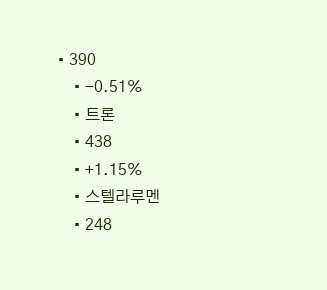• 390
    • -0.51%
    • 트론
    • 438
    • +1.15%
    • 스텔라루멘
    • 248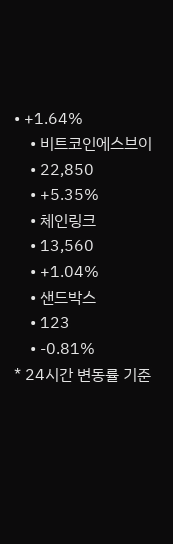• +1.64%
    • 비트코인에스브이
    • 22,850
    • +5.35%
    • 체인링크
    • 13,560
    • +1.04%
    • 샌드박스
    • 123
    • -0.81%
* 24시간 변동률 기준